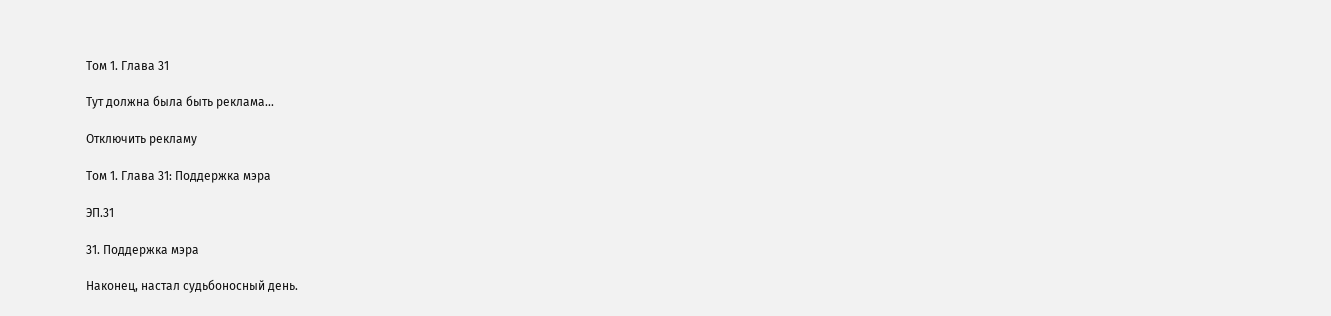Том 1. Глава 31

Тут должна была быть реклама...

Отключить рекламу

Том 1. Глава 31: Поддержка мэра

ЭП.31

31. Поддержка мэра

Наконец, настал судьбоносный день.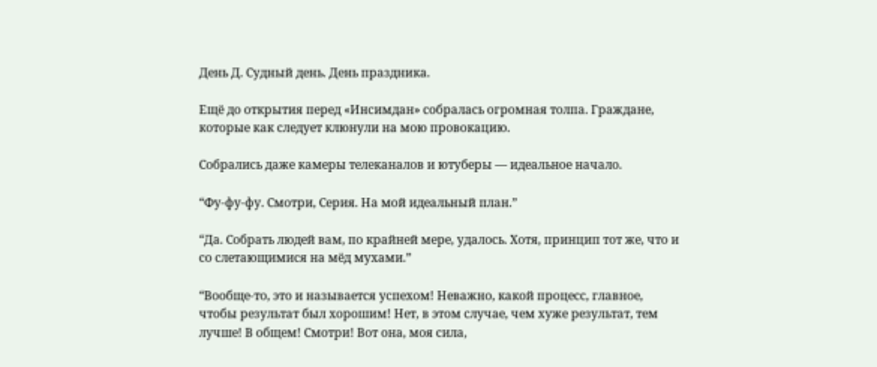День Д. Судный день. День праздника.

Ещё до открытия перед «Инсимдан» собралась огромная толпа. Граждане, которые как следует клюнули на мою провокацию.

Собрались даже камеры телеканалов и ютуберы — идеальное начало.

“Фу-фу-фу. Смотри, Серия. На мой идеальный план.”

“Да. Собрать людей вам, по крайней мере, удалось. Хотя, принцип тот же, что и со слетающимися на мёд мухами.”

“Вообще-то, это и называется успехом! Неважно, какой процесс, главное, чтобы результат был хорошим! Нет, в этом случае, чем хуже результат, тем лучше! В общем! Смотри! Вот она, моя сила,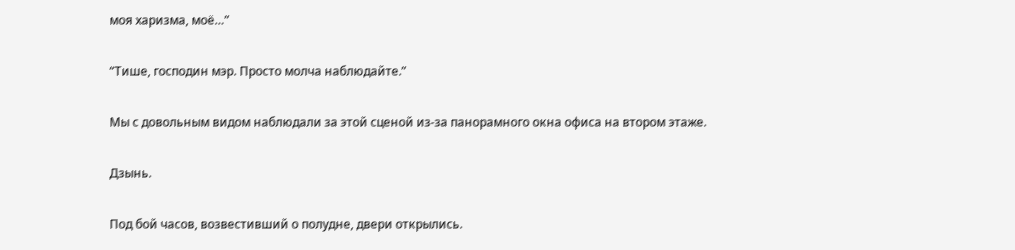моя харизма, моё…”

“Тише, господин мэр. Просто молча наблюдайте.”

Мы с довольным видом наблюдали за этой сценой из-за панорамного окна офиса на втором этаже.

Дзынь.

Под бой часов, возвестивший о полудне, двери открылись.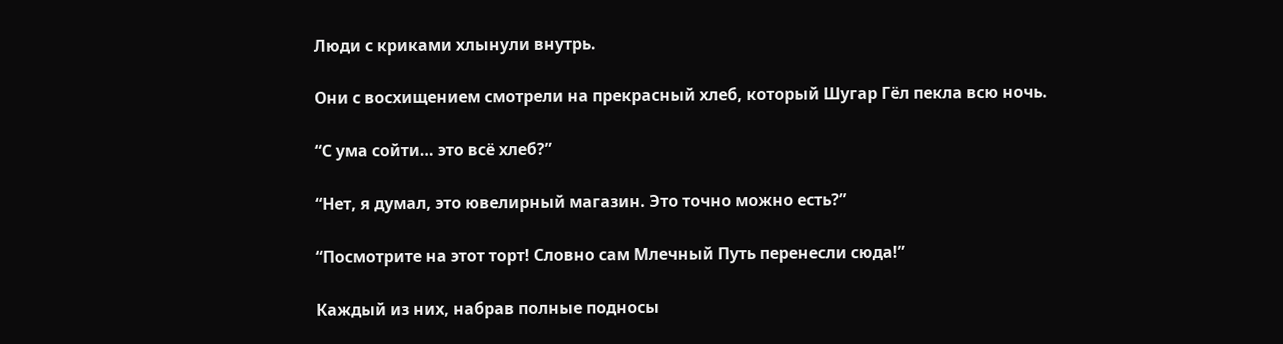Люди с криками хлынули внутрь.

Они с восхищением смотрели на прекрасный хлеб, который Шугар Гёл пекла всю ночь.

“С ума сойти… это всё хлеб?”

“Нет, я думал, это ювелирный магазин. Это точно можно есть?”

“Посмотрите на этот торт! Словно сам Млечный Путь перенесли сюда!”

Каждый из них, набрав полные подносы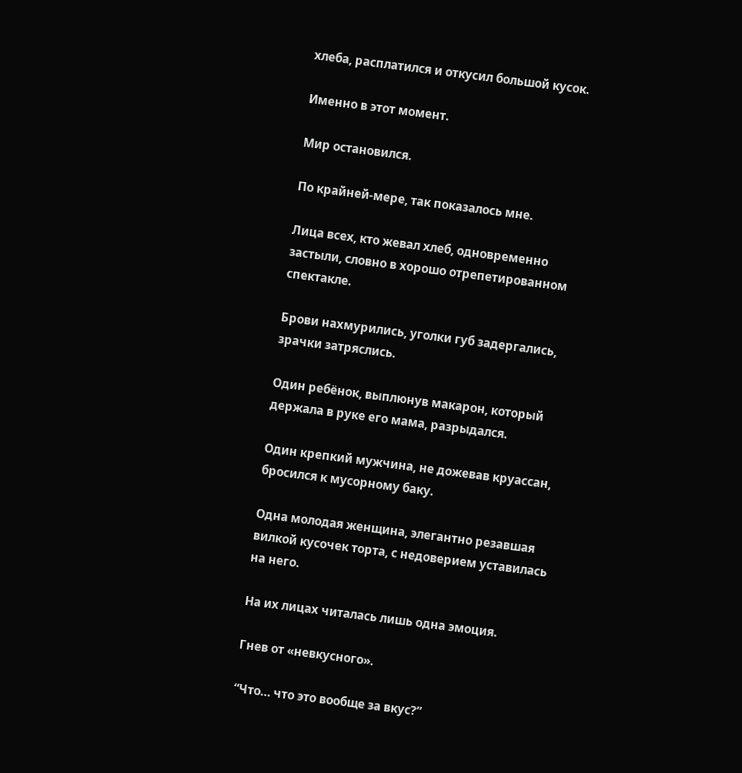хлеба, расплатился и откусил большой кусок.

Именно в этот момент.

Мир остановился.

По крайней-мере, так показалось мне.

Лица всех, кто жевал хлеб, одновременно застыли, словно в хорошо отрепетированном спектакле.

Брови нахмурились, уголки губ задергались, зрачки затряслись.

Один ребёнок, выплюнув макарон, который держала в руке его мама, разрыдался.

Один крепкий мужчина, не дожевав круассан, бросился к мусорному баку.

Одна молодая женщина, элегантно резавшая вилкой кусочек торта, с недоверием уставилась на него.

На их лицах читалась лишь одна эмоция.

Гнев от «невкусного».

“Что… что это вообще за вкус?”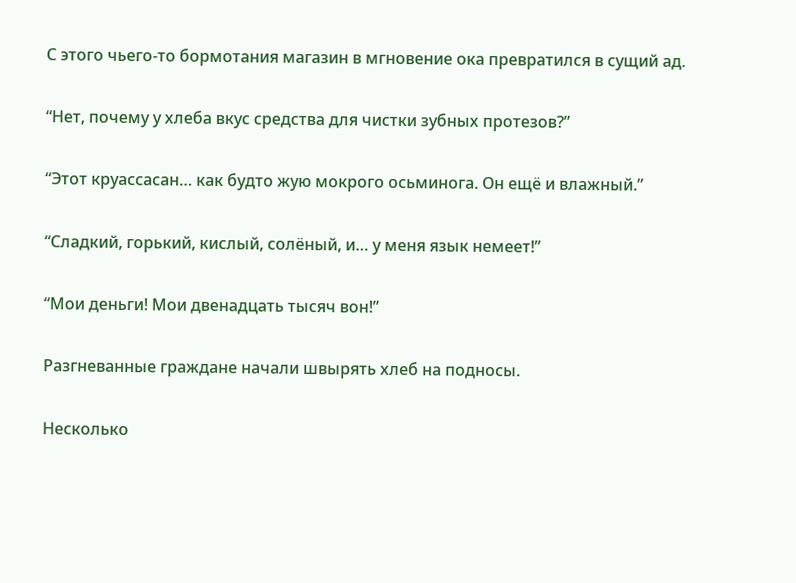С этого чьего-то бормотания магазин в мгновение ока превратился в сущий ад.

“Нет, почему у хлеба вкус средства для чистки зубных протезов?”

“Этот круассасан… как будто жую мокрого осьминога. Он ещё и влажный.”

“Сладкий, горький, кислый, солёный, и… у меня язык немеет!”

“Мои деньги! Мои двенадцать тысяч вон!”

Разгневанные граждане начали швырять хлеб на подносы.

Несколько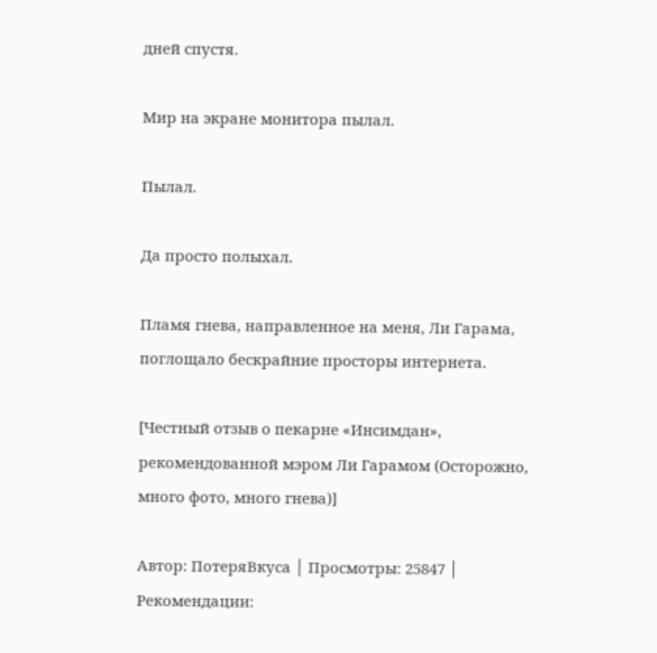дней спустя.

Мир на экране монитора пылал.

Пылал.

Да просто полыхал.

Пламя гнева, направленное на меня, Ли Гарама, поглощало бескрайние просторы интернета.

[Честный отзыв о пекарне «Инсимдан», рекомендованной мэром Ли Гарамом (Осторожно, много фото, много гнева)]

Автор: ПотеряВкуса │ Просмотры: 25847 │ Рекомендации: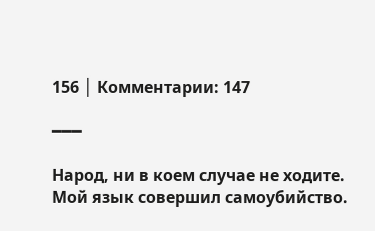156 │ Комментарии: 147

━━━

Народ, ни в коем случае не ходите. Мой язык совершил самоубийство.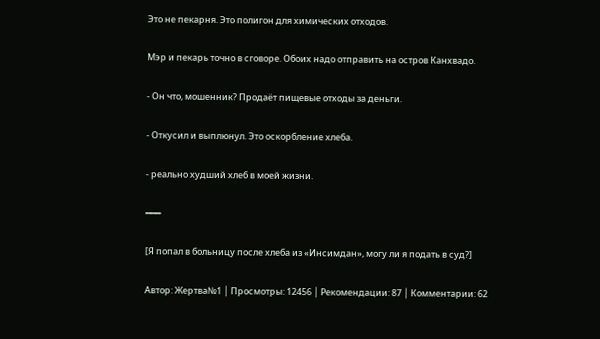Это не пекарня. Это полигон для химических отходов.

Мэр и пекарь точно в сговоре. Обоих надо отправить на остров Канхвадо.

- Он что, мошенник? Продаёт пищевые отходы за деньги.

- Откусил и выплюнул. Это оскорбление хлеба.

- реально худший хлеб в моей жизни.

━━━

[Я попал в больницу после хлеба из «Инсимдан», могу ли я подать в суд?]

Автор: Жертва№1 │ Просмотры: 12456 │ Рекомендации: 87 │ Комментарии: 62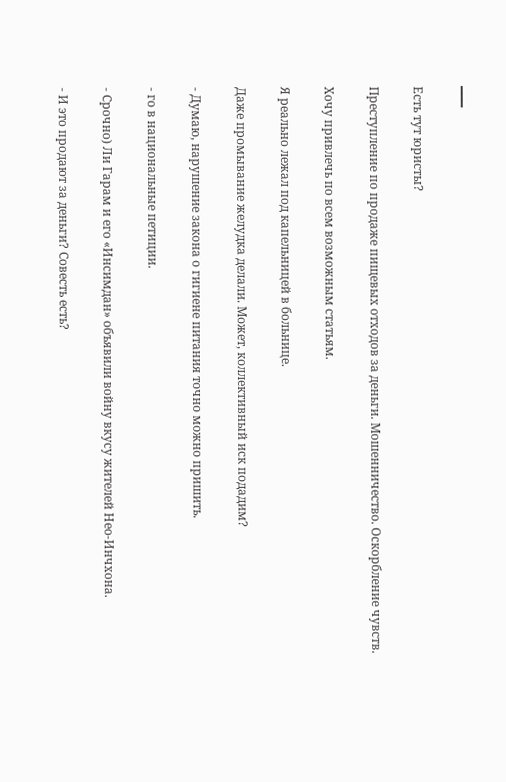━━━

Есть тут юристы?

Преступление по продаже пищевых отходов за деньги. Мошенничество. Оскорбление чувств.

Хочу привлечь по всем возможным статьям.

Я реально лежал под капельницей в больнице.

Даже промывание желудка делали. Может, коллективный иск подадим?

- Думаю, нарушение закона о гигиене питания точно можно пришить.

- го в национальные петиции.

- Срочно) Ли Гарам и его «Инсимдан» объявили войну вкусу жителей Нео-Инчхона.

- И это продают за деньги? Совесть есть?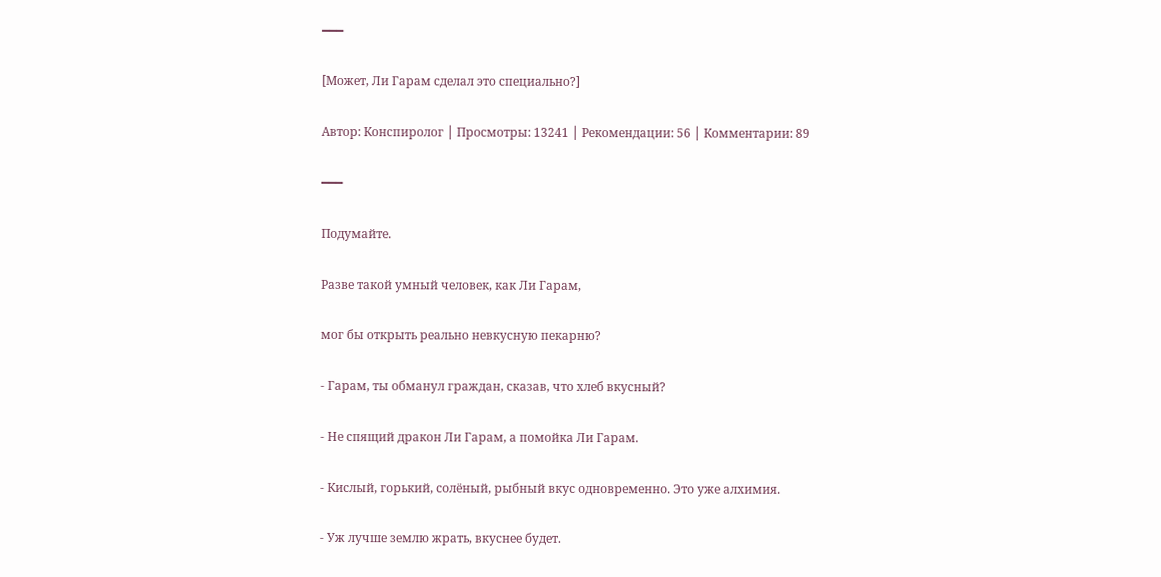━━━

[Может, Ли Гарам сделал это специально?]

Автор: Конспиролог │ Просмотры: 13241 │ Рекомендации: 56 │ Комментарии: 89

━━━

Подумайте.

Разве такой умный человек, как Ли Гарам,

мог бы открыть реально невкусную пекарню?

- Гарам, ты обманул граждан, сказав, что хлеб вкусный?

- Не спящий дракон Ли Гарам, а помойка Ли Гарам.

- Кислый, горький, солёный, рыбный вкус одновременно. Это уже алхимия.

- Уж лучше землю жрать, вкуснее будет.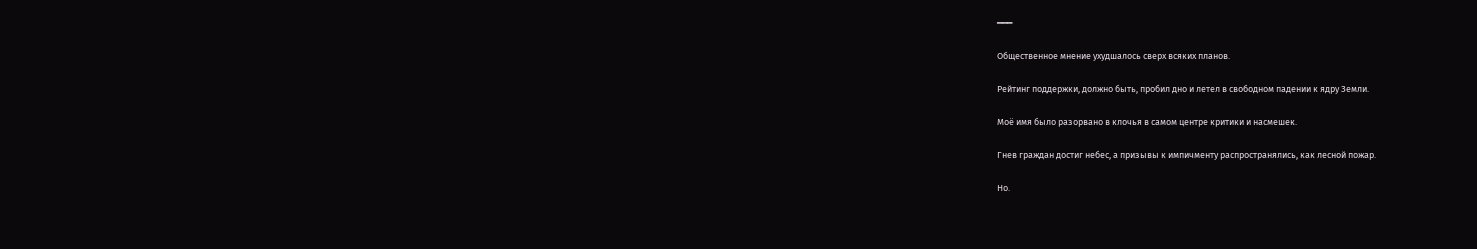━━━

Общественное мнение ухудшалось сверх всяких планов.

Рейтинг поддержки, должно быть, пробил дно и летел в свободном падении к ядру Земли.

Моё имя было разорвано в клочья в самом центре критики и насмешек.

Гнев граждан достиг небес, а призывы к импичменту распространялись, как лесной пожар.

Но.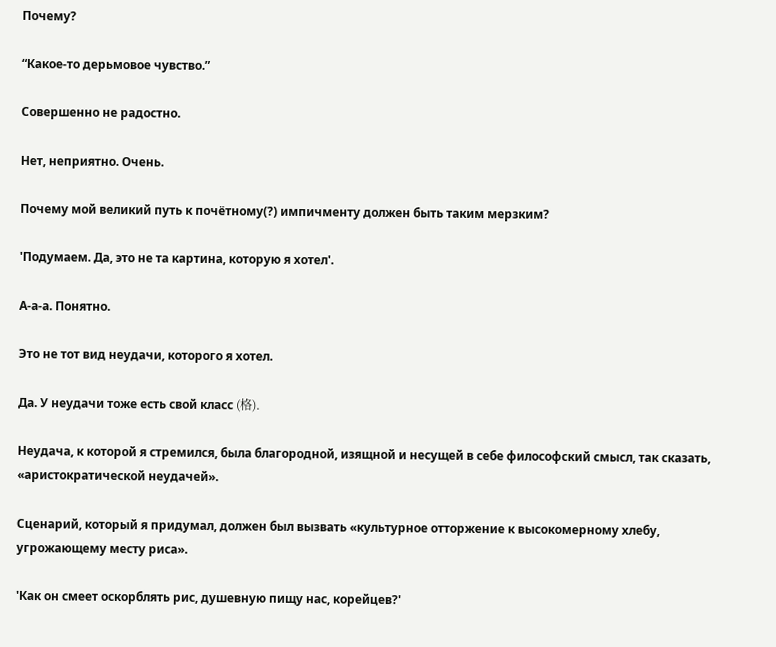Почему?

“Какое-то дерьмовое чувство.”

Совершенно не радостно.

Нет, неприятно. Очень.

Почему мой великий путь к почётному(?) импичменту должен быть таким мерзким?

'Подумаем. Да, это не та картина, которую я хотел'.

А-а-а. Понятно.

Это не тот вид неудачи, которого я хотел.

Да. У неудачи тоже есть свой класс (格).

Неудача, к которой я стремился, была благородной, изящной и несущей в себе философский смысл, так сказать, «аристократической неудачей».

Сценарий, который я придумал, должен был вызвать «культурное отторжение к высокомерному хлебу, угрожающему месту риса».

'Как он смеет оскорблять рис, душевную пищу нас, корейцев?'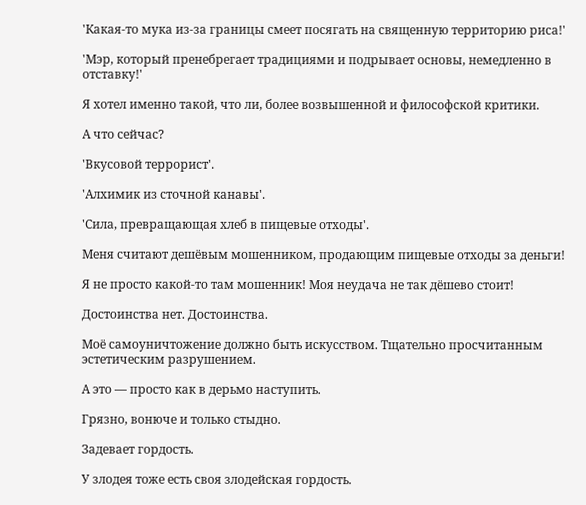'Какая-то мука из-за границы смеет посягать на священную территорию риса!'

'Мэр, который пренебрегает традициями и подрывает основы, немедленно в отставку!'

Я хотел именно такой, что ли, более возвышенной и философской критики.

А что сейчас?

'Вкусовой террорист'.

'Алхимик из сточной канавы'.

'Сила, превращающая хлеб в пищевые отходы'.

Меня считают дешёвым мошенником, продающим пищевые отходы за деньги!

Я не просто какой-то там мошенник! Моя неудача не так дёшево стоит!

Достоинства нет. Достоинства.

Моё самоуничтожение должно быть искусством. Тщательно просчитанным эстетическим разрушением.

А это — просто как в дерьмо наступить.

Грязно, вонюче и только стыдно.

Задевает гордость.

У злодея тоже есть своя злодейская гордость.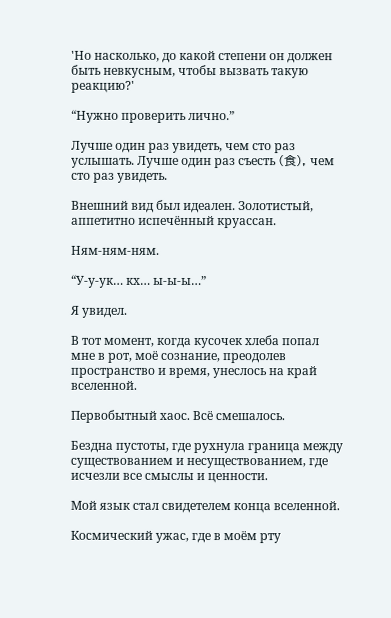'Но насколько, до какой степени он должен быть невкусным, чтобы вызвать такую реакцию?'

“Нужно проверить лично.”

Лучше один раз увидеть, чем сто раз услышать. Лучше один раз съесть (食), чем сто раз увидеть.

Внешний вид был идеален. Золотистый, аппетитно испечённый круассан.

Ням-ням-ням.

“У-у-ук… кх… ы-ы-ы…”

Я увидел.

В тот момент, когда кусочек хлеба попал мне в рот, моё сознание, преодолев пространство и время, унеслось на край вселенной.

Первобытный хаос. Всё смешалось.

Бездна пустоты, где рухнула граница между существованием и несуществованием, где исчезли все смыслы и ценности.

Мой язык стал свидетелем конца вселенной.

Космический ужас, где в моём рту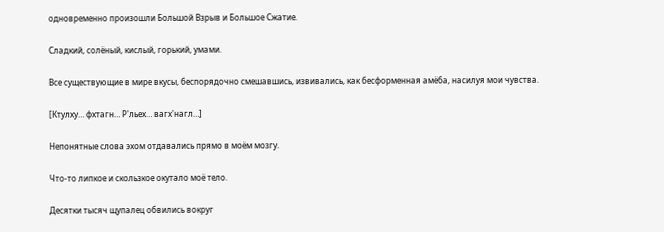одновременно произошли Большой Взрыв и Большое Сжатие.

Сладкий, солёный, кислый, горький, умами.

Все существующие в мире вкусы, беспорядочно смешавшись, извивались, как бесформенная амёба, насилуя мои чувства.

[Ктулху… фхтагн… Р'льех… вагх'нагл…]

Непонятные слова эхом отдавались прямо в моём мозгу.

Что-то липкое и скользкое окутало моё тело.

Десятки тысяч щупалец обвились вокруг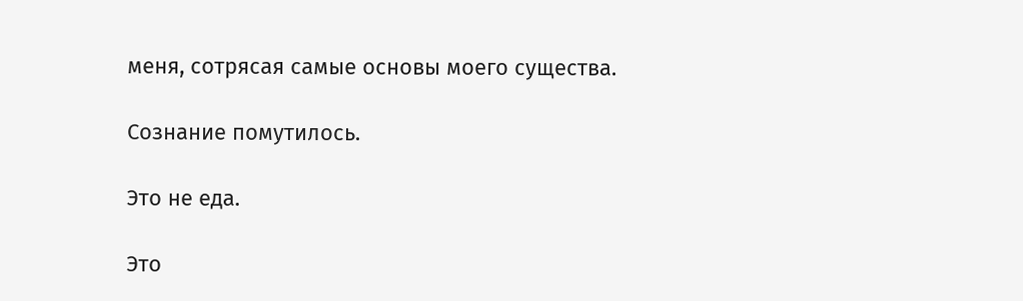меня, сотрясая самые основы моего существа.

Сознание помутилось.

Это не еда.

Это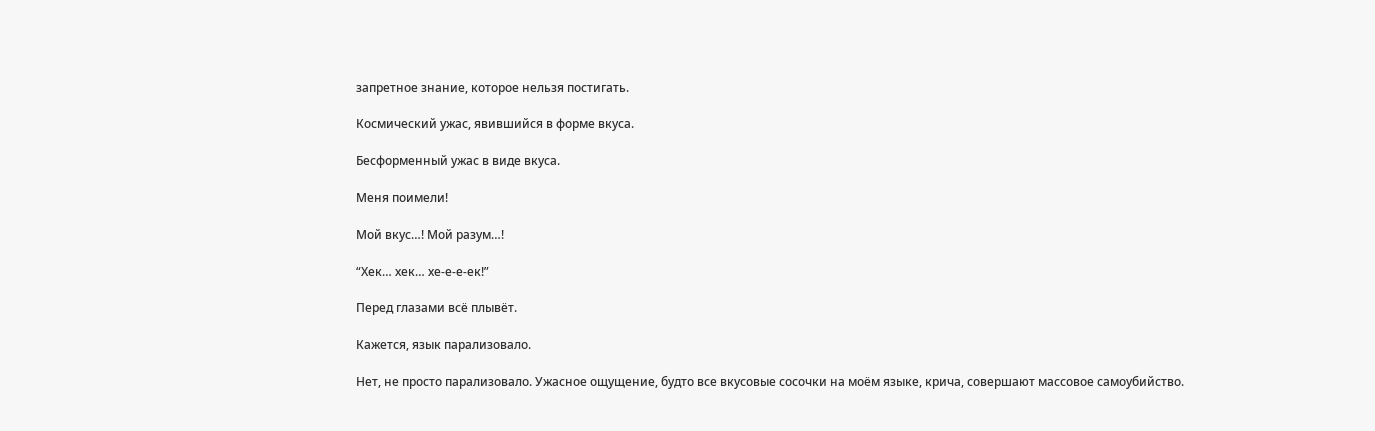запретное знание, которое нельзя постигать.

Космический ужас, явившийся в форме вкуса.

Бесформенный ужас в виде вкуса.

Меня поимели!

Мой вкус…! Мой разум…!

“Хек… хек… хе-е-е-ек!”

Перед глазами всё плывёт.

Кажется, язык парализовало.

Нет, не просто парализовало. Ужасное ощущение, будто все вкусовые сосочки на моём языке, крича, совершают массовое самоубийство.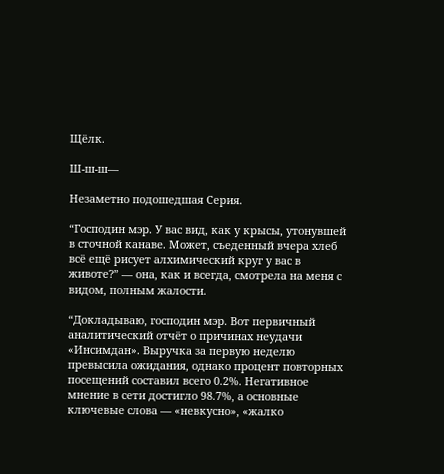Щёлк.

Ш-ш-ш—

Незаметно подошедшая Серия.

“Господин мэр. У вас вид, как у крысы, утонувшей в сточной канаве. Может, съеденный вчера хлеб всё ещё рисует алхимический круг у вас в животе?” — она, как и всегда, смотрела на меня с видом, полным жалости.

“Докладываю, господин мэр. Вот первичный аналитический отчёт о причинах неудачи «Инсимдан». Выручка за первую неделю превысила ожидания, однако процент повторных посещений составил всего 0.2%. Негативное мнение в сети достигло 98.7%, а основные ключевые слова — «невкусно», «жалко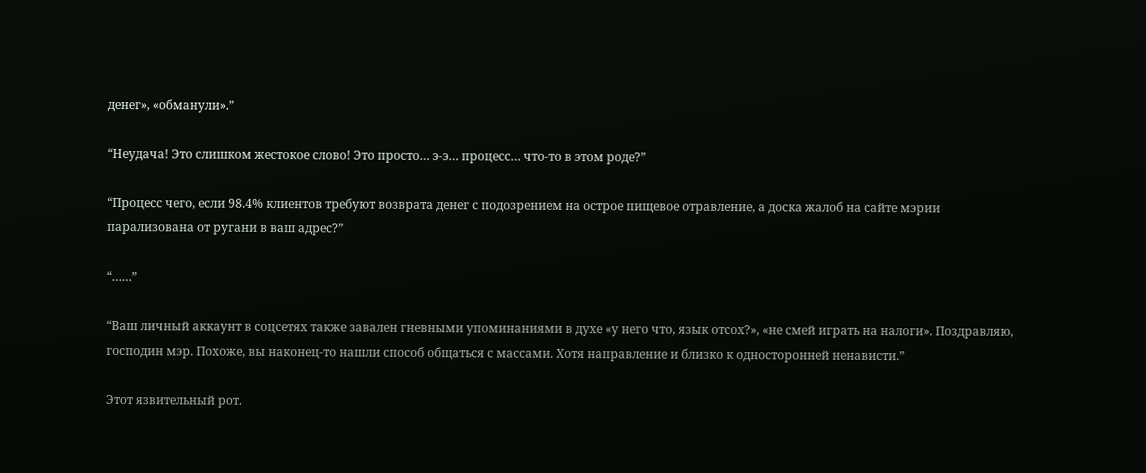денег», «обманули».”

“Неудача! Это слишком жестокое слово! Это просто… э-э… процесс… что-то в этом роде?”

“Процесс чего, если 98.4% клиентов требуют возврата денег с подозрением на острое пищевое отравление, а доска жалоб на сайте мэрии парализована от ругани в ваш адрес?”

“……”

“Ваш личный аккаунт в соцсетях также завален гневными упоминаниями в духе «у него что, язык отсох?», «не смей играть на налоги». Поздравляю, господин мэр. Похоже, вы наконец-то нашли способ общаться с массами. Хотя направление и близко к односторонней ненависти.”

Этот язвительный рот.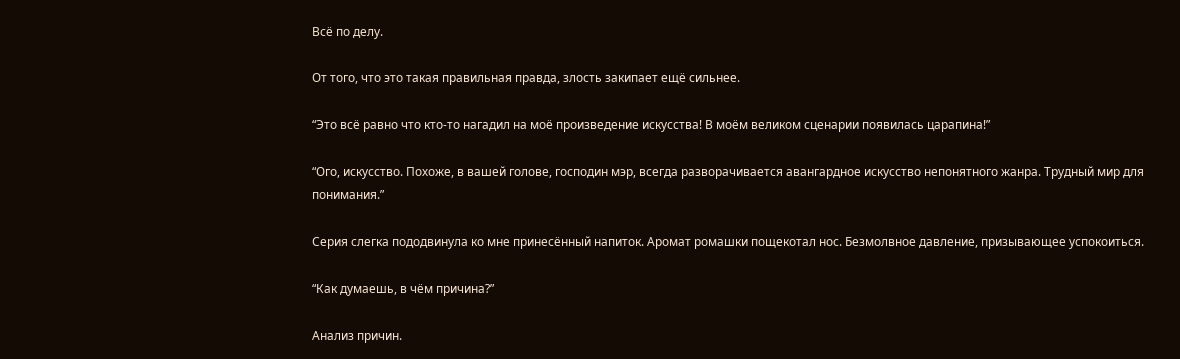Всё по делу.

От того, что это такая правильная правда, злость закипает ещё сильнее.

“Это всё равно что кто-то нагадил на моё произведение искусства! В моём великом сценарии появилась царапина!”

“Ого, искусство. Похоже, в вашей голове, господин мэр, всегда разворачивается авангардное искусство непонятного жанра. Трудный мир для понимания.”

Серия слегка пододвинула ко мне принесённый напиток. Аромат ромашки пощекотал нос. Безмолвное давление, призывающее успокоиться.

“Как думаешь, в чём причина?”

Анализ причин.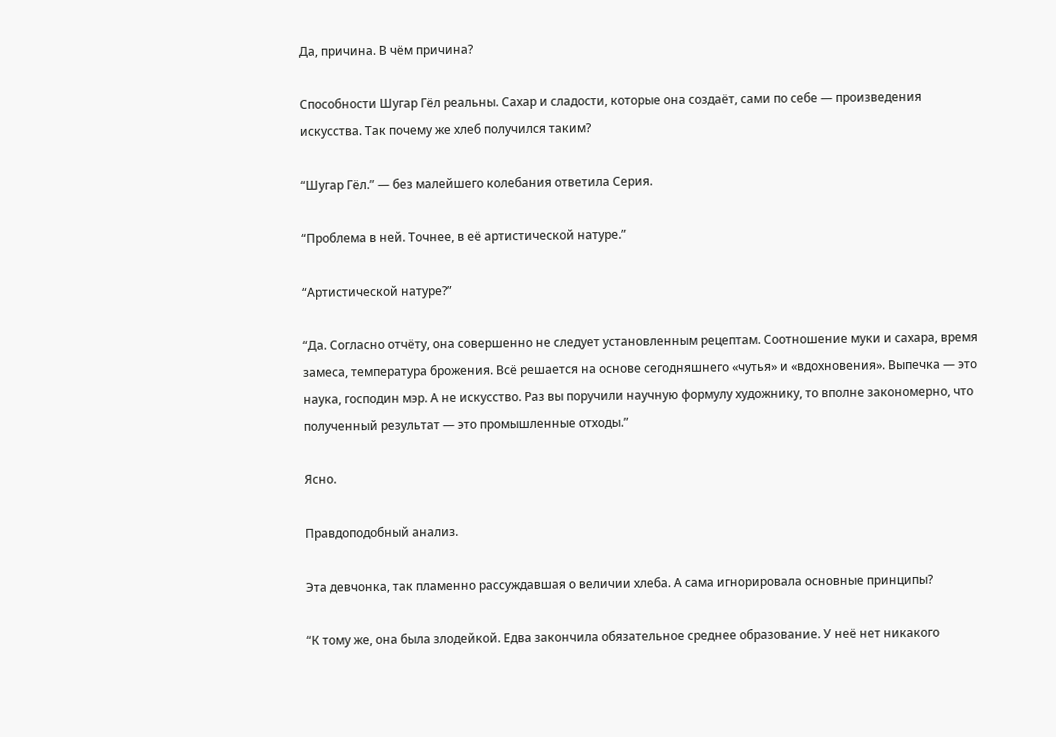Да, причина. В чём причина?

Способности Шугар Гёл реальны. Сахар и сладости, которые она создаёт, сами по себе — произведения искусства. Так почему же хлеб получился таким?

“Шугар Гёл.” — без малейшего колебания ответила Серия.

“Проблема в ней. Точнее, в её артистической натуре.”

“Артистической натуре?”

“Да. Согласно отчёту, она совершенно не следует установленным рецептам. Соотношение муки и сахара, время замеса, температура брожения. Всё решается на основе сегодняшнего «чутья» и «вдохновения». Выпечка — это наука, господин мэр. А не искусство. Раз вы поручили научную формулу художнику, то вполне закономерно, что полученный результат — это промышленные отходы.”

Ясно.

Правдоподобный анализ.

Эта девчонка, так пламенно рассуждавшая о величии хлеба. А сама игнорировала основные принципы?

“К тому же, она была злодейкой. Едва закончила обязательное среднее образование. У неё нет никакого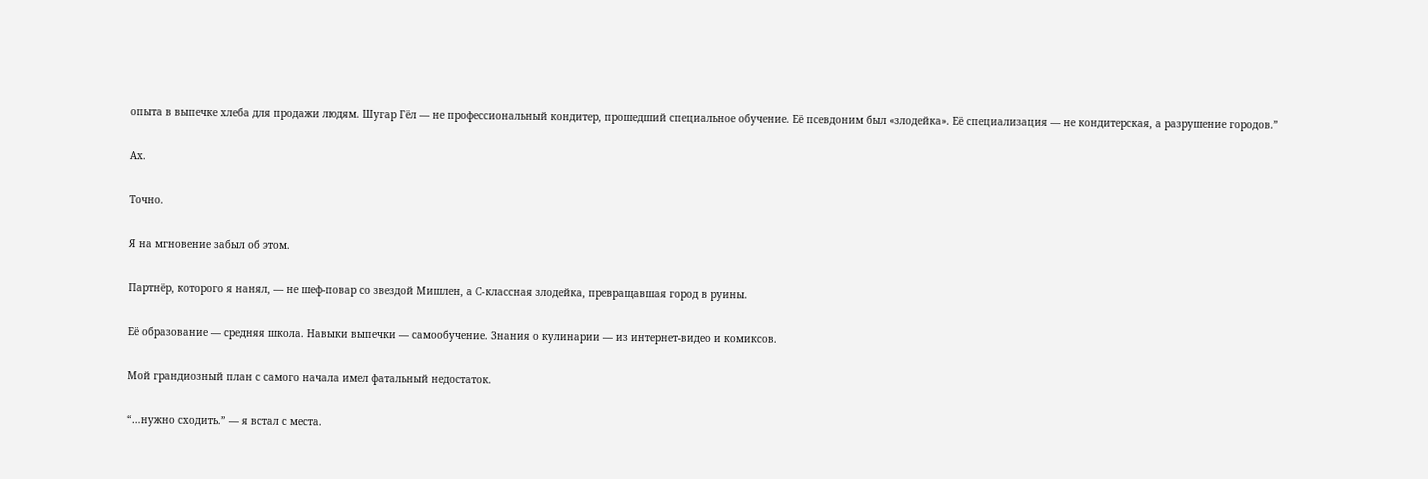опыта в выпечке хлеба для продажи людям. Шугар Гёл — не профессиональный кондитер, прошедший специальное обучение. Её псевдоним был «злодейка». Её специализация — не кондитерская, а разрушение городов.”

Ах.

Точно.

Я на мгновение забыл об этом.

Партнёр, которого я нанял, — не шеф-повар со звездой Мишлен, а C-классная злодейка, превращавшая город в руины.

Её образование — средняя школа. Навыки выпечки — самообучение. Знания о кулинарии — из интернет-видео и комиксов.

Мой грандиозный план с самого начала имел фатальный недостаток.

“…нужно сходить.” — я встал с места.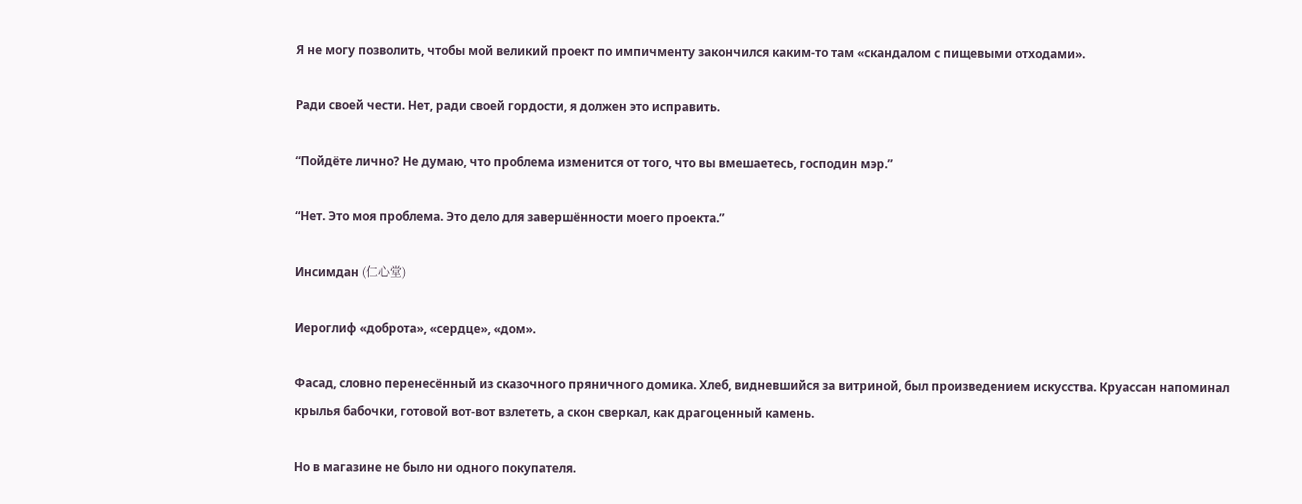Я не могу позволить, чтобы мой великий проект по импичменту закончился каким-то там «скандалом с пищевыми отходами».

Ради своей чести. Нет, ради своей гордости, я должен это исправить.

“Пойдёте лично? Не думаю, что проблема изменится от того, что вы вмешаетесь, господин мэр.”

“Нет. Это моя проблема. Это дело для завершённости моего проекта.”

Инсимдан (仁心堂)

Иероглиф «доброта», «сердце», «дом».

Фасад, словно перенесённый из сказочного пряничного домика. Хлеб, видневшийся за витриной, был произведением искусства. Круассан напоминал крылья бабочки, готовой вот-вот взлететь, а скон сверкал, как драгоценный камень.

Но в магазине не было ни одного покупателя.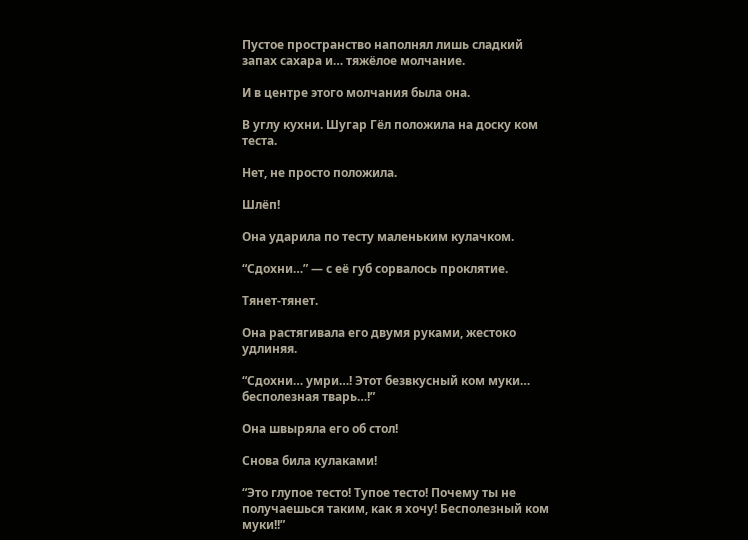Пустое пространство наполнял лишь сладкий запах сахара и… тяжёлое молчание.

И в центре этого молчания была она.

В углу кухни. Шугар Гёл положила на доску ком теста.

Нет, не просто положила.

Шлёп!

Она ударила по тесту маленьким кулачком.

“Сдохни…” — с её губ сорвалось проклятие.

Тянет-тянет.

Она растягивала его двумя руками, жестоко удлиняя.

“Сдохни… умри…! Этот безвкусный ком муки… бесполезная тварь…!”

Она швыряла его об стол!

Снова била кулаками!

“Это глупое тесто! Тупое тесто! Почему ты не получаешься таким, как я хочу! Бесполезный ком муки!!”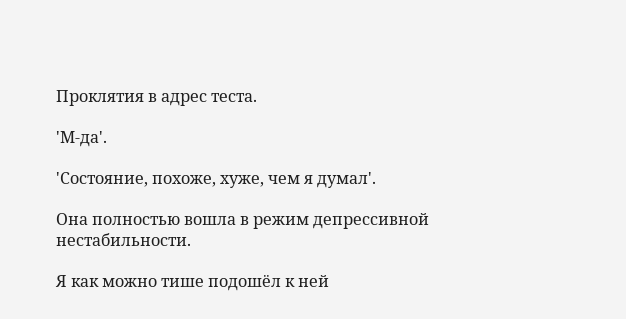Проклятия в адрес теста.

'М-да'.

'Состояние, похоже, хуже, чем я думал'.

Она полностью вошла в режим депрессивной нестабильности.

Я как можно тише подошёл к ней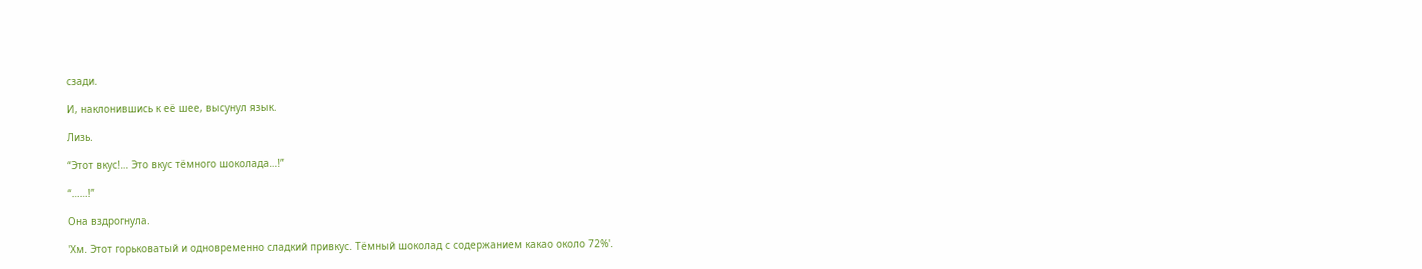сзади.

И, наклонившись к её шее, высунул язык.

Лизь.

“Этот вкус!… Это вкус тёмного шоколада…!”

“……!”

Она вздрогнула.

'Хм. Этот горьковатый и одновременно сладкий привкус. Тёмный шоколад с содержанием какао около 72%'.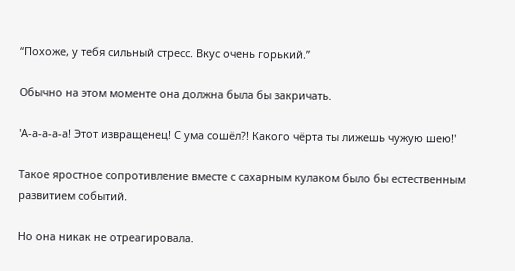“Похоже, у тебя сильный стресс. Вкус очень горький.”

Обычно на этом моменте она должна была бы закричать.

'А-а-а-а-а! Этот извращенец! С ума сошёл?! Какого чёрта ты лижешь чужую шею!'

Такое яростное сопротивление вместе с сахарным кулаком было бы естественным развитием событий.

Но она никак не отреагировала.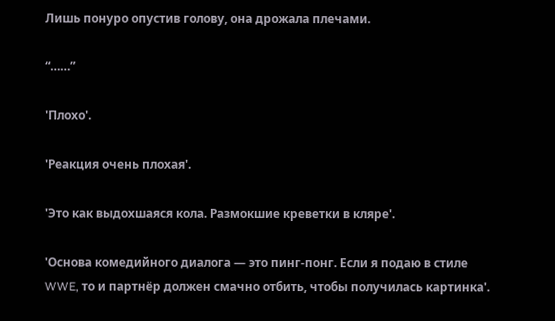Лишь понуро опустив голову, она дрожала плечами.

“……”

'Плохо'.

'Реакция очень плохая'.

'Это как выдохшаяся кола. Размокшие креветки в кляре'.

'Основа комедийного диалога — это пинг-понг. Если я подаю в стиле WWE, то и партнёр должен смачно отбить, чтобы получилась картинка'.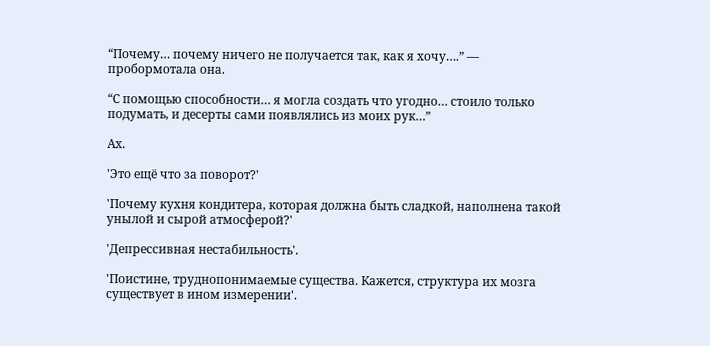“Почему… почему ничего не получается так, как я хочу….” — пробормотала она.

“С помощью способности… я могла создать что угодно… стоило только подумать, и десерты сами появлялись из моих рук…”

Ах.

'Это ещё что за поворот?'

'Почему кухня кондитера, которая должна быть сладкой, наполнена такой унылой и сырой атмосферой?'

'Депрессивная нестабильность'.

'Поистине, труднопонимаемые существа. Кажется, структура их мозга существует в ином измерении'.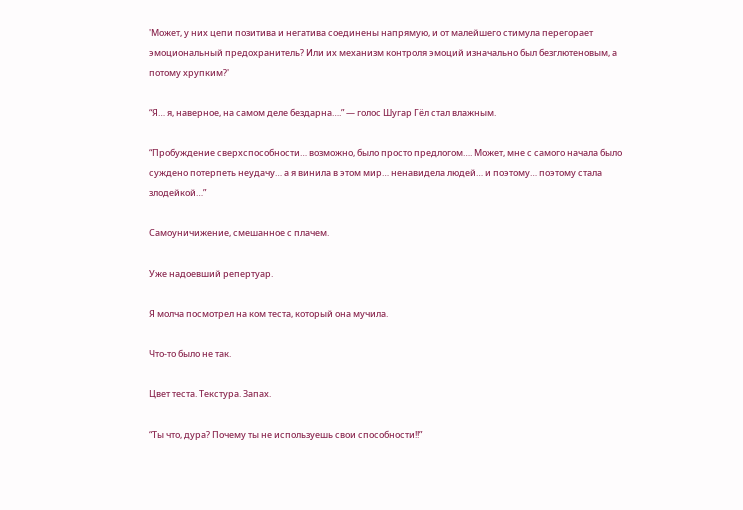'Может, у них цепи позитива и негатива соединены напрямую, и от малейшего стимула перегорает эмоциональный предохранитель? Или их механизм контроля эмоций изначально был безглютеновым, а потому хрупким?'

“Я… я, наверное, на самом деле бездарна….” — голос Шугар Гёл стал влажным.

“Пробуждение сверхспособности… возможно, было просто предлогом…. Может, мне с самого начала было суждено потерпеть неудачу… а я винила в этом мир… ненавидела людей… и поэтому… поэтому стала злодейкой…”

Самоуничижение, смешанное с плачем.

Уже надоевший репертуар.

Я молча посмотрел на ком теста, который она мучила.

Что-то было не так.

Цвет теста. Текстура. Запах.

“Ты что, дура? Почему ты не используешь свои способности!!”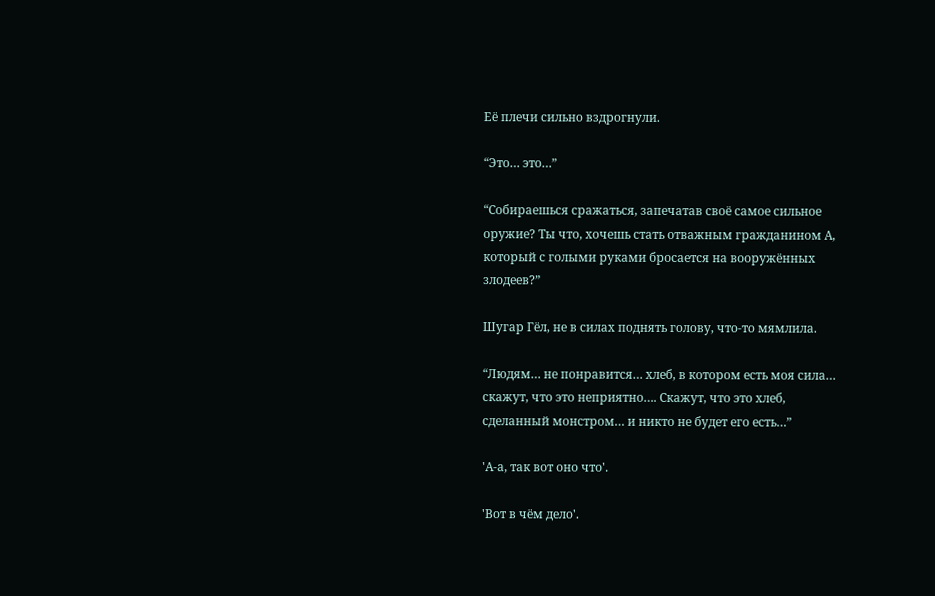Её плечи сильно вздрогнули.

“Это… это…”

“Собираешься сражаться, запечатав своё самое сильное оружие? Ты что, хочешь стать отважным гражданином А, который с голыми руками бросается на вооружённых злодеев?”

Шугар Гёл, не в силах поднять голову, что-то мямлила.

“Людям… не понравится… хлеб, в котором есть моя сила… скажут, что это неприятно…. Скажут, что это хлеб, сделанный монстром… и никто не будет его есть…”

'А-а, так вот оно что'.

'Вот в чём дело'.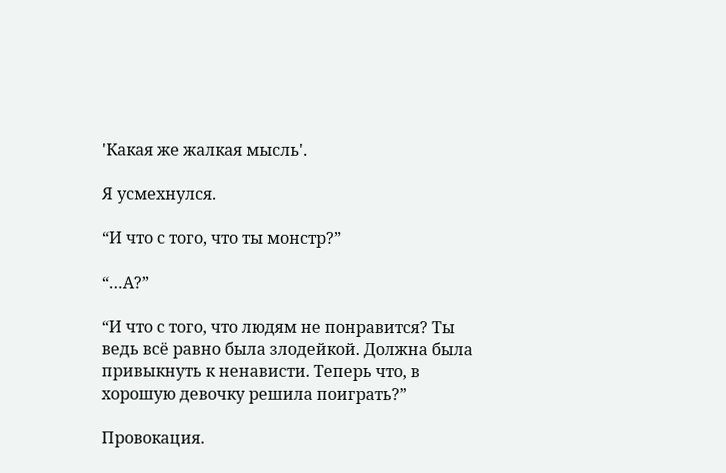'Какая же жалкая мысль'.

Я усмехнулся.

“И что с того, что ты монстр?”

“…А?”

“И что с того, что людям не понравится? Ты ведь всё равно была злодейкой. Должна была привыкнуть к ненависти. Теперь что, в хорошую девочку решила поиграть?”

Провокация.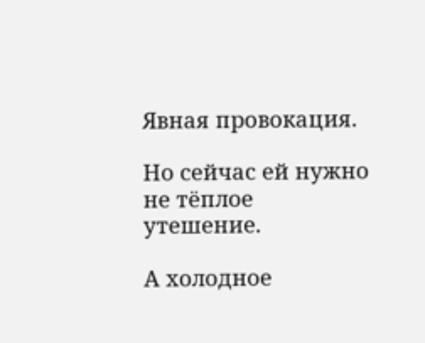Явная провокация.

Но сейчас ей нужно не тёплое утешение.

А холодное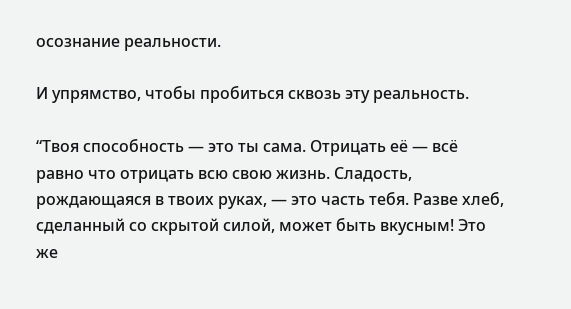осознание реальности.

И упрямство, чтобы пробиться сквозь эту реальность.

“Твоя способность — это ты сама. Отрицать её — всё равно что отрицать всю свою жизнь. Сладость, рождающаяся в твоих руках, — это часть тебя. Разве хлеб, сделанный со скрытой силой, может быть вкусным! Это же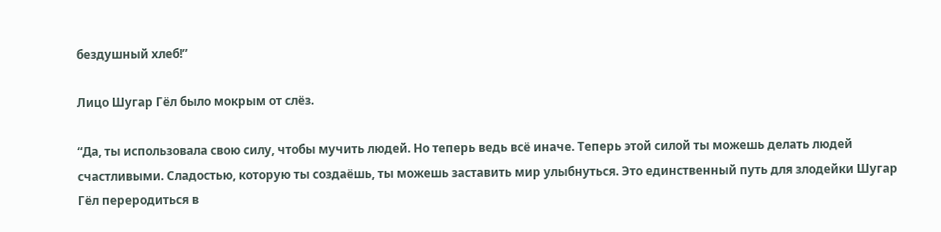бездушный хлеб!”

Лицо Шугар Гёл было мокрым от слёз.

“Да, ты использовала свою силу, чтобы мучить людей. Но теперь ведь всё иначе. Теперь этой силой ты можешь делать людей счастливыми. Сладостью, которую ты создаёшь, ты можешь заставить мир улыбнуться. Это единственный путь для злодейки Шугар Гёл переродиться в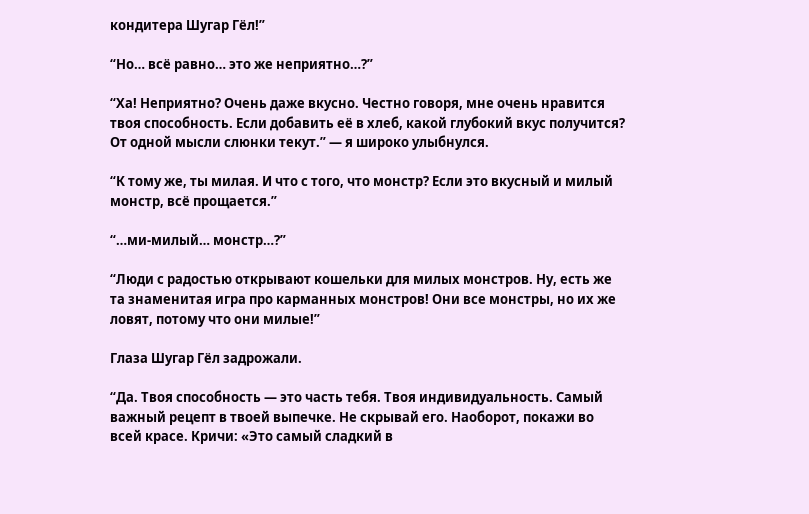кондитера Шугар Гёл!”

“Но… всё равно… это же неприятно…?”

“Ха! Неприятно? Очень даже вкусно. Честно говоря, мне очень нравится твоя способность. Если добавить её в хлеб, какой глубокий вкус получится? От одной мысли слюнки текут.” — я широко улыбнулся.

“К тому же, ты милая. И что с того, что монстр? Если это вкусный и милый монстр, всё прощается.”

“…ми-милый… монстр…?”

“Люди с радостью открывают кошельки для милых монстров. Ну, есть же та знаменитая игра про карманных монстров! Они все монстры, но их же ловят, потому что они милые!”

Глаза Шугар Гёл задрожали.

“Да. Твоя способность — это часть тебя. Твоя индивидуальность. Самый важный рецепт в твоей выпечке. Не скрывай его. Наоборот, покажи во всей красе. Кричи: «Это самый сладкий в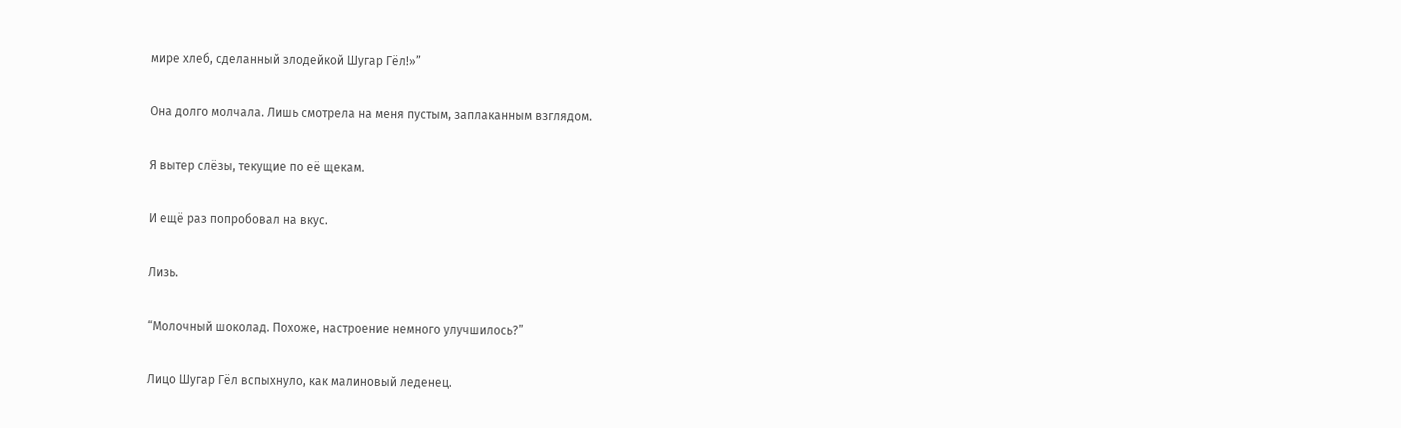мире хлеб, сделанный злодейкой Шугар Гёл!»”

Она долго молчала. Лишь смотрела на меня пустым, заплаканным взглядом.

Я вытер слёзы, текущие по её щекам.

И ещё раз попробовал на вкус.

Лизь.

“Молочный шоколад. Похоже, настроение немного улучшилось?”

Лицо Шугар Гёл вспыхнуло, как малиновый леденец.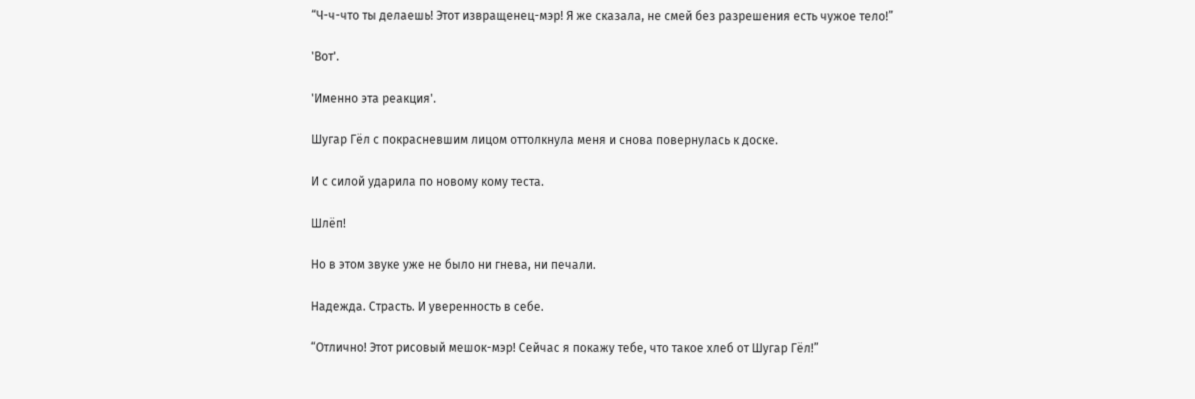“Ч-ч-что ты делаешь! Этот извращенец-мэр! Я же сказала, не смей без разрешения есть чужое тело!”

'Вот'.

'Именно эта реакция'.

Шугар Гёл с покрасневшим лицом оттолкнула меня и снова повернулась к доске.

И с силой ударила по новому кому теста.

Шлёп!

Но в этом звуке уже не было ни гнева, ни печали.

Надежда. Страсть. И уверенность в себе.

“Отлично! Этот рисовый мешок-мэр! Сейчас я покажу тебе, что такое хлеб от Шугар Гёл!”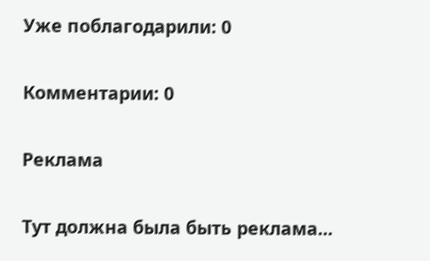Уже поблагодарили: 0

Комментарии: 0

Реклама

Тут должна была быть реклама...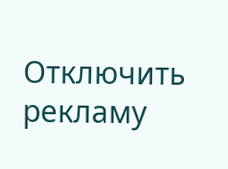Отключить рекламу